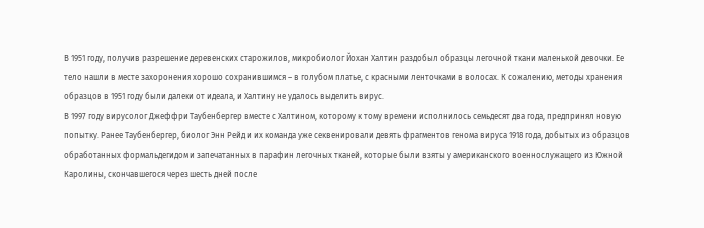В 1951 году, получив разрешение деревенских старожилов, микробиолог Йохан Халтин раздобыл образцы легочной ткани маленькой девочки. Ее тело нашли в месте захоронения хорошо сохранившимся – в голубом платье, с красными ленточками в волосах. К сожалению, методы хранения образцов в 1951 году были далеки от идеала, и Халтину не удалось выделить вирус.
В 1997 году вирусолог Джеффри Таубенбергер вместе с Халтином, которому к тому времени исполнилось семьдесят два года, предпринял новую попытку. Ранее Таубенбергер, биолог Энн Рейд и их команда уже секвенировали девять фрагментов генома вируса 1918 года, добытых из образцов обработанных формальдегидом и запечатанных в парафин легочных тканей, которые были взяты у американского военнослужащего из Южной Каролины, скончавшегося через шесть дней после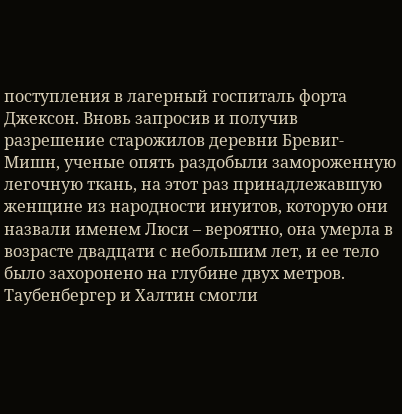поступления в лагерный госпиталь форта Джексон. Вновь запросив и получив разрешение старожилов деревни Бревиг-Мишн, ученые опять раздобыли замороженную легочную ткань, на этот раз принадлежавшую женщине из народности инуитов, которую они назвали именем Люси – вероятно, она умерла в возрасте двадцати с небольшим лет, и ее тело было захоронено на глубине двух метров. Таубенбергер и Халтин смогли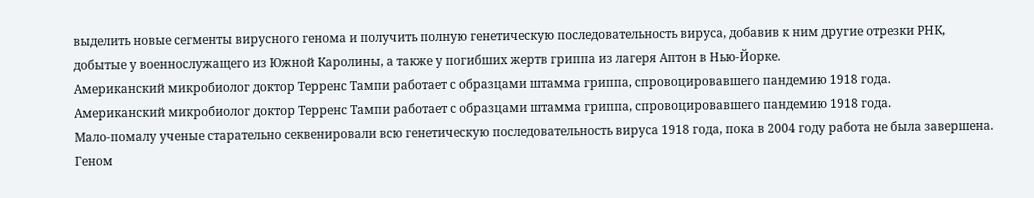выделить новые сегменты вирусного генома и получить полную генетическую последовательность вируса, добавив к ним другие отрезки РНК, добытые у военнослужащего из Южной Каролины, а также у погибших жертв гриппа из лагеря Аптон в Нью-Йорке.
Американский микробиолог доктор Терренс Тампи работает с образцами штамма гриппа, спровоцировавшего пандемию 1918 года.
Американский микробиолог доктор Терренс Тампи работает с образцами штамма гриппа, спровоцировавшего пандемию 1918 года.
Мало-помалу ученые старательно секвенировали всю генетическую последовательность вируса 1918 года, пока в 2004 году работа не была завершена. Геном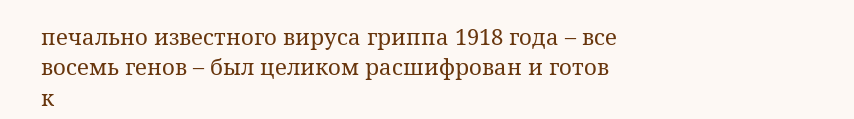печально известного вируса гриппа 1918 года – все восемь генов – был целиком расшифрован и готов к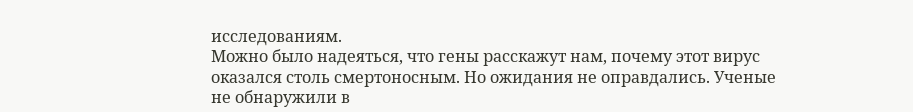исследованиям.
Можно было надеяться, что гены расскажут нам, почему этот вирус оказался столь смертоносным. Но ожидания не оправдались. Ученые не обнаружили в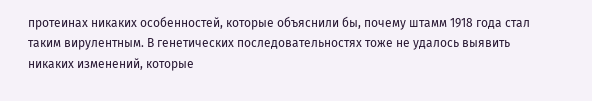протеинах никаких особенностей, которые объяснили бы, почему штамм 1918 года стал таким вирулентным. В генетических последовательностях тоже не удалось выявить никаких изменений, которые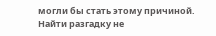могли бы стать этому причиной. Найти разгадку не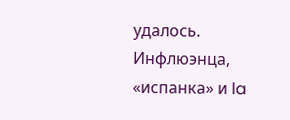удалось.
Инфлюэнца, «испанка» и la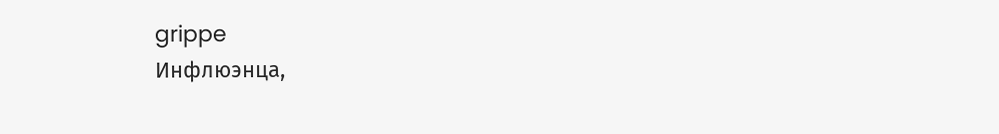grippe
Инфлюэнца,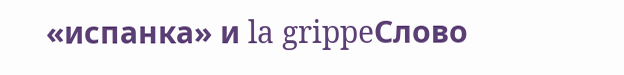«испанка» и la grippeСлово